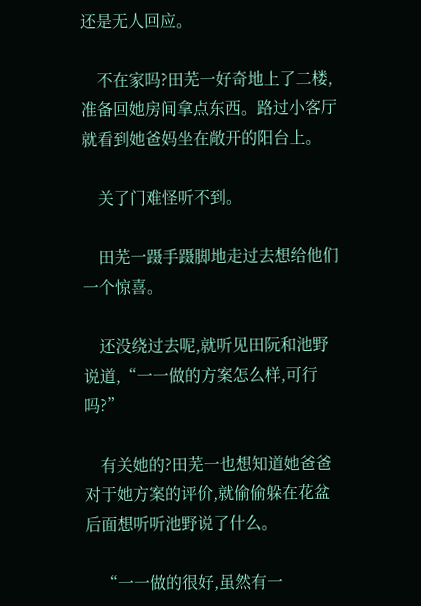还是无人回应。

    不在家吗?田芜一好奇地上了二楼,准备回她房间拿点东西。路过小客厅就看到她爸妈坐在敞开的阳台上。

    关了门难怪听不到。

    田芜一蹑手蹑脚地走过去想给他们一个惊喜。

    还没绕过去呢,就听见田阮和池野说道,“一一做的方案怎么样,可行吗?”

    有关她的?田芜一也想知道她爸爸对于她方案的评价,就偷偷躲在花盆后面想听听池野说了什么。

    “一一做的很好,虽然有一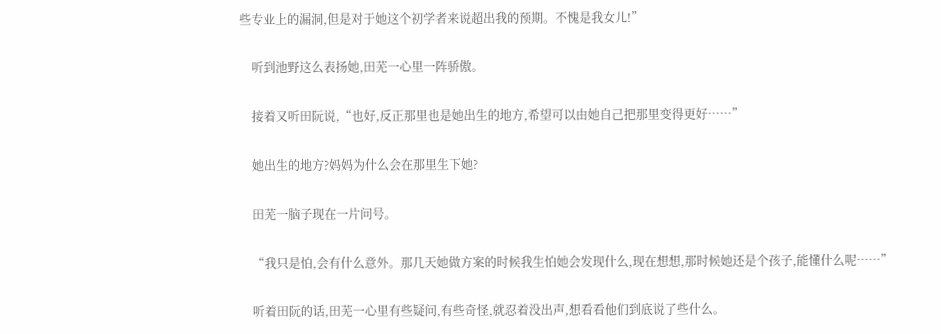些专业上的漏洞,但是对于她这个初学者来说超出我的预期。不愧是我女儿!”

    听到池野这么表扬她,田芜一心里一阵骄傲。

    接着又听田阮说,“也好,反正那里也是她出生的地方,希望可以由她自己把那里变得更好……”

    她出生的地方?妈妈为什么会在那里生下她?

    田芜一脑子现在一片问号。

    “我只是怕,会有什么意外。那几天她做方案的时候我生怕她会发现什么,现在想想,那时候她还是个孩子,能懂什么呢……”

    听着田阮的话,田芜一心里有些疑问,有些奇怪,就忍着没出声,想看看他们到底说了些什么。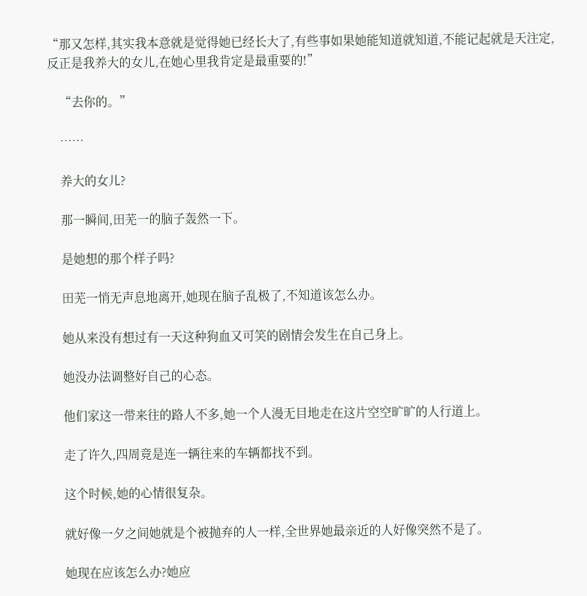“那又怎样,其实我本意就是觉得她已经长大了,有些事如果她能知道就知道,不能记起就是天注定,反正是我养大的女儿,在她心里我肯定是最重要的!”

    “去你的。”

    ……

    养大的女儿?

    那一瞬间,田芜一的脑子轰然一下。

    是她想的那个样子吗?

    田芜一悄无声息地离开,她现在脑子乱极了,不知道该怎么办。

    她从来没有想过有一天这种狗血又可笑的剧情会发生在自己身上。

    她没办法调整好自己的心态。

    他们家这一带来往的路人不多,她一个人漫无目地走在这片空空旷旷的人行道上。

    走了许久,四周竟是连一辆往来的车辆都找不到。

    这个时候,她的心情很复杂。

    就好像一夕之间她就是个被抛弃的人一样,全世界她最亲近的人好像突然不是了。

    她现在应该怎么办?她应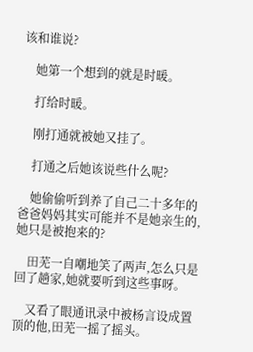该和谁说?

    她第一个想到的就是时暖。

    打给时暖。

    刚打通就被她又挂了。

    打通之后她该说些什么呢?

    她偷偷听到养了自己二十多年的爸爸妈妈其实可能并不是她亲生的,她只是被抱来的?

    田芜一自嘲地笑了两声,怎么只是回了趟家,她就要听到这些事呀。

    又看了眼通讯录中被杨言设成置顶的他,田芜一摇了摇头。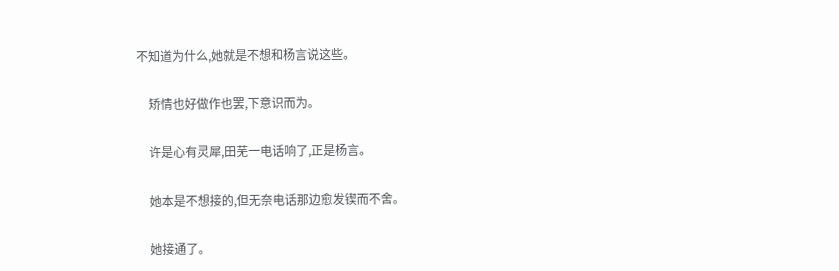不知道为什么,她就是不想和杨言说这些。

    矫情也好做作也罢,下意识而为。

    许是心有灵犀,田芜一电话响了,正是杨言。

    她本是不想接的,但无奈电话那边愈发锲而不舍。

    她接通了。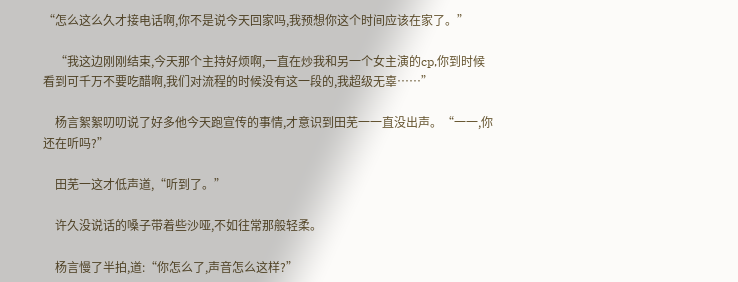“怎么这么久才接电话啊,你不是说今天回家吗,我预想你这个时间应该在家了。”

    “我这边刚刚结束,今天那个主持好烦啊,一直在炒我和另一个女主演的cp,你到时候看到可千万不要吃醋啊,我们对流程的时候没有这一段的,我超级无辜……”

    杨言絮絮叨叨说了好多他今天跑宣传的事情,才意识到田芜一一直没出声。“一一,你还在听吗?”

    田芜一这才低声道,“听到了。”

    许久没说话的嗓子带着些沙哑,不如往常那般轻柔。

    杨言慢了半拍,道:“你怎么了,声音怎么这样?”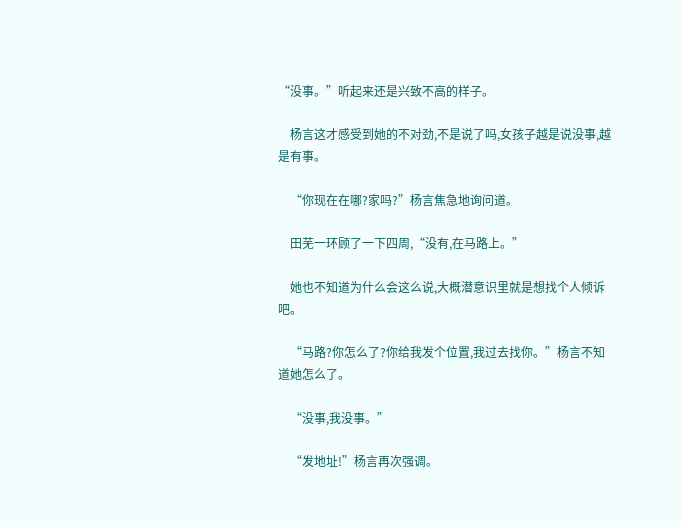“没事。”听起来还是兴致不高的样子。

    杨言这才感受到她的不对劲,不是说了吗,女孩子越是说没事,越是有事。

    “你现在在哪?家吗?”杨言焦急地询问道。

    田芜一环顾了一下四周,“没有,在马路上。”

    她也不知道为什么会这么说,大概潜意识里就是想找个人倾诉吧。

    “马路?你怎么了?你给我发个位置,我过去找你。”杨言不知道她怎么了。

    “没事,我没事。”

    “发地址!”杨言再次强调。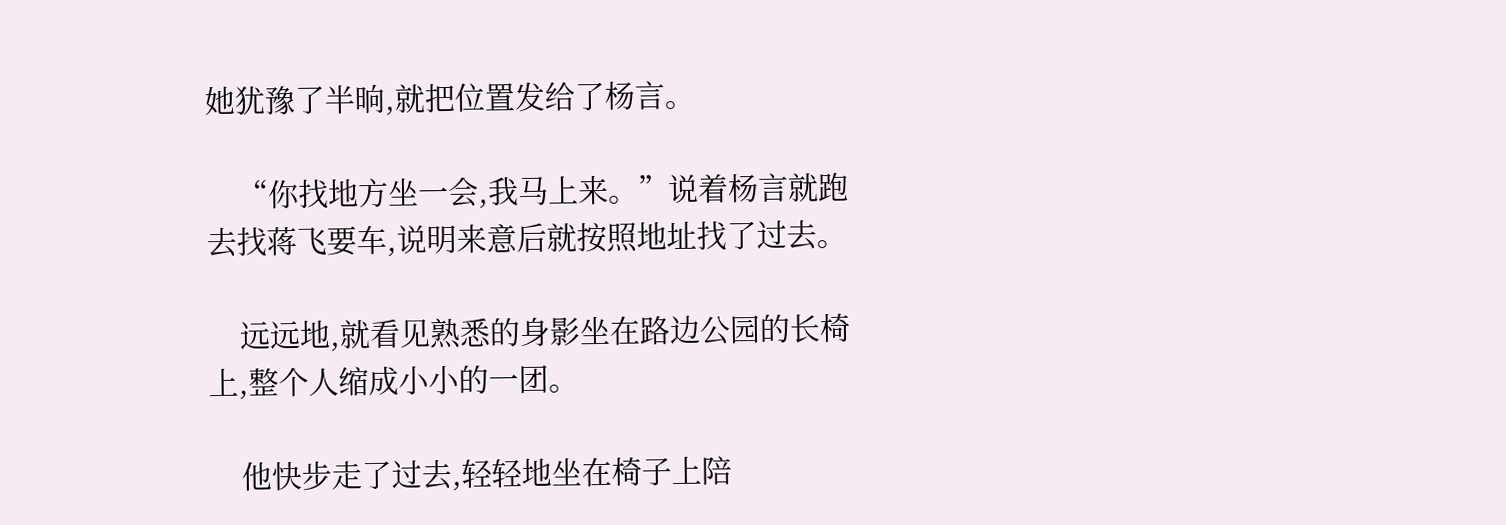她犹豫了半晌,就把位置发给了杨言。

    “你找地方坐一会,我马上来。”说着杨言就跑去找蒋飞要车,说明来意后就按照地址找了过去。

    远远地,就看见熟悉的身影坐在路边公园的长椅上,整个人缩成小小的一团。

    他快步走了过去,轻轻地坐在椅子上陪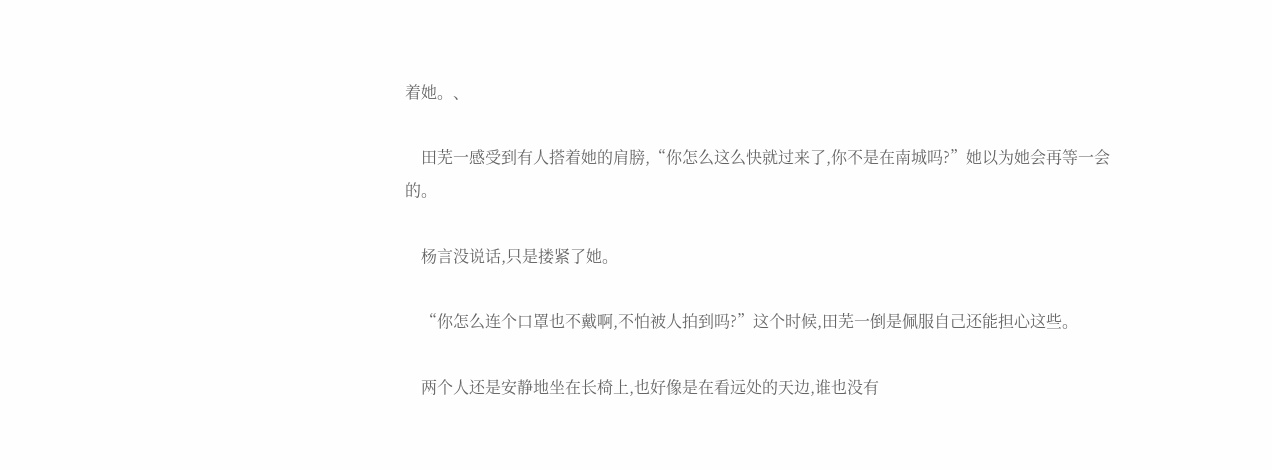着她。、

    田芜一感受到有人搭着她的肩膀,“你怎么这么快就过来了,你不是在南城吗?”她以为她会再等一会的。

    杨言没说话,只是搂紧了她。

    “你怎么连个口罩也不戴啊,不怕被人拍到吗?”这个时候,田芜一倒是佩服自己还能担心这些。

    两个人还是安静地坐在长椅上,也好像是在看远处的天边,谁也没有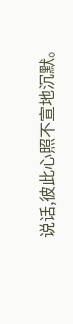说话,彼此心照不宣地沉默。